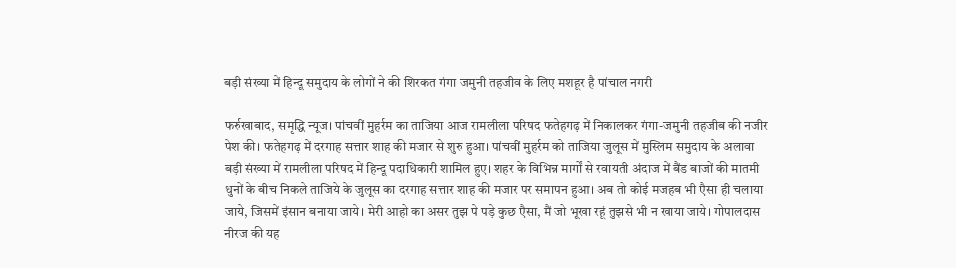बड़ी संख्या में हिन्दू समुदाय के लोगों ने की शिरकत गंगा जमुनी तहजीव के लिए मशहूर है पांचाल नगरी

फर्रुखाबाद, समृद्धि न्यूज। पांचवीं मुहर्रम का ताजिया आज रामलीला परिषद फतेहगढ़ में निकालकर गंगा-जमुनी तहजीब की नजीर पेश की। फतेहगढ़ में दरगाह सत्तार शाह की मजार से शुरु हुआ। पांचवीं मुहर्रम को ताजिया जुलूस में मुस्लिम समुदाय के अलावा बड़ी संख्या में रामलीला परिषद में हिन्दू पदाधिकारी शामिल हुए। शहर के विभिन्न मार्गों से रवायती अंदाज में बैंड बाजों की मातमी धुनों के बीच निकले ताजिये के जुलूस का दरगाह सत्तार शाह की मजार पर समापन हुआ। अब तो कोई मजहब भी एैसा ही चलाया जाये, जिसमें इंसान बनाया जाये। मेरी आहो का असर तुझ पे पड़े कुछ एैसा, मैं जो भूखा रहूं तुझसे भी न खाया जाये। गोपालदास नीरज की यह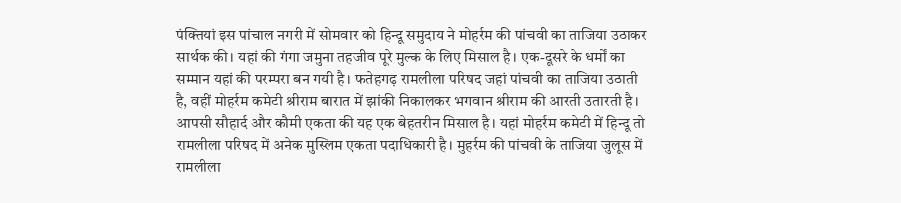पंक्तियां इस पांचाल नगरी में सोमवार को हिन्दू समुदाय ने मोहर्रम की पांचवी का ताजिया उठाकर सार्थक की। यहां की गंगा जमुना तहजीव पूरे मुल्क के लिए मिसाल है। एक-दूसरे के धर्मों का सम्मान यहां की परम्परा बन गयी है। फतेहगढ़ रामलीला परिषद जहां पांचवी का ताजिया उठाती है, वहीं मोहर्रम कमेटी श्रीराम बारात में झांकी निकालकर भगवान श्रीराम की आरती उतारती है। आपसी सौहार्द और कौमी एकता की यह एक बेहतरीन मिसाल है। यहां मोहर्रम कमेटी में हिन्दू तो रामलीला परिषद में अनेक मुस्लिम एकता पदाधिकारी है। मुहर्रम की पांचवी के ताजिया जुलूस में रामलीला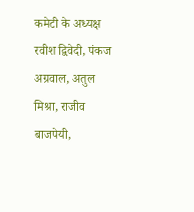कमेटी के अध्यक्ष रवीश द्विवेदी, पंकज अग्रवाल, अतुल मिश्रा, राजीव बाजपेयी,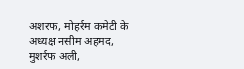अशरफ, मोहर्रम कमेटी के अध्यक्ष नसीम अहमद, मुशर्रफ अली,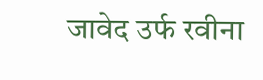जावेद उर्फ रवीना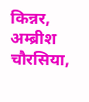किन्नर, अम्ब्रीश चौरसिया,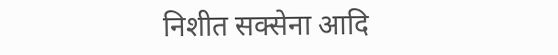निशीत सक्सेना आदि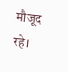मौजूद रहे।